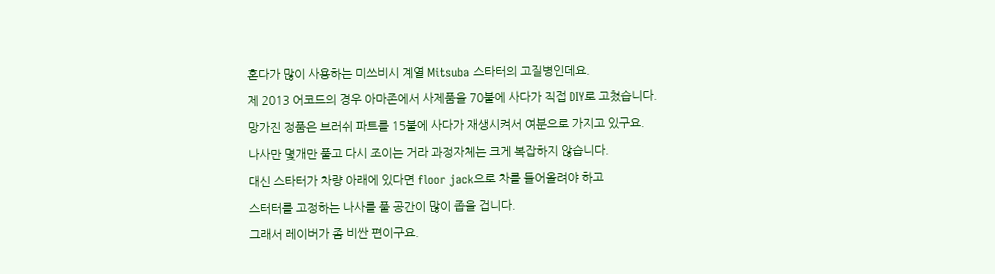혼다가 많이 사용하는 미쓰비시 계열 Mitsuba 스타터의 고질병인데요.
제 2013 어코드의 경우 아마존에서 사제품을 70불에 사다가 직접 DIY로 고쳤습니다.
망가진 정품은 브러쉬 파트를 15불에 사다가 재생시켜서 여분으로 가지고 있구요.
나사만 몇개만 풀고 다시 조이는 거라 과정자체는 크게 복잡하지 않습니다.
대신 스타터가 차량 아래에 있다면 floor jack으로 차를 들어올려야 하고
스터터를 고정하는 나사를 풀 공간이 많이 좁을 겁니다.
그래서 레이버가 좀 비싼 편이구요.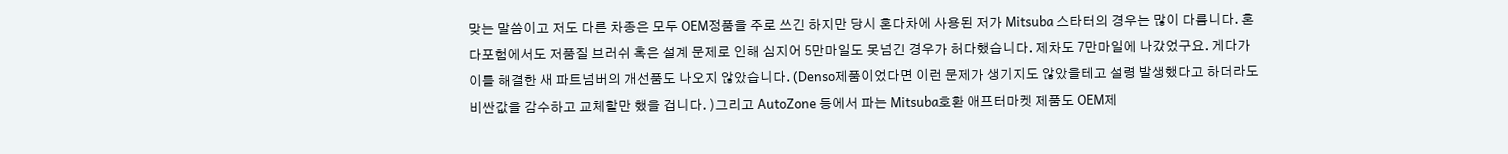맞는 말씀이고 저도 다른 차종은 모두 OEM정품을 주로 쓰긴 하지만 당시 혼다차에 사용된 저가 Mitsuba 스타터의 경우는 많이 다름니다. 혼다포험에서도 저품질 브러쉬 혹은 설계 문제로 인해 심지어 5만마일도 못넘긴 경우가 허다했습니다. 제차도 7만마일에 나갔었구요. 게다가 이를 해결한 새 파트넘버의 개선품도 나오지 않았습니다. (Denso제품이었다면 이런 문제가 생기지도 않았을테고 설령 발생했다고 하더라도 비싼값을 감수하고 교체할만 했을 겁니다. )그리고 AutoZone 등에서 파는 Mitsuba호환 애프터마켓 제품도 OEM제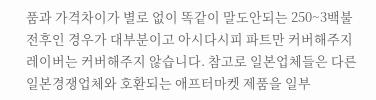품과 가격차이가 별로 없이 똑같이 말도안되는 250~3백불 전후인 경우가 대부분이고 아시다시피 파트만 커버해주지 레이버는 커버해주지 않습니다. 참고로 일본업체들은 다른 일본경쟁업체와 호환되는 애프터마켓 제품을 일부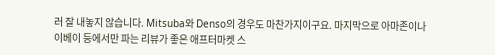러 잘 내놓지 않습니다. Mitsuba와 Denso의 경우도 마찬가지이구요. 마지막으로 아마존이나 이베이 등에서만 파는 리뷰가 좋은 애프터마켓 스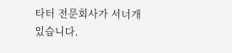타터 전문회사가 서너개 있습니다.